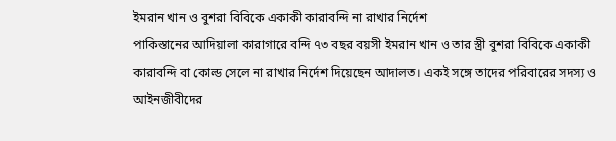ইমরান খান ও বুশরা বিবিকে একাকী কারাবন্দি না রাখার নির্দেশ
পাকিস্তানের আদিয়ালা কারাগারে বন্দি ৭৩ বছর বয়সী ইমরান খান ও তার স্ত্রী বুশরা বিবিকে একাকী কারাবন্দি বা কোল্ড সেলে না রাখার নির্দেশ দিয়েছেন আদালত। একই সঙ্গে তাদের পরিবারের সদস্য ও আইনজীবীদের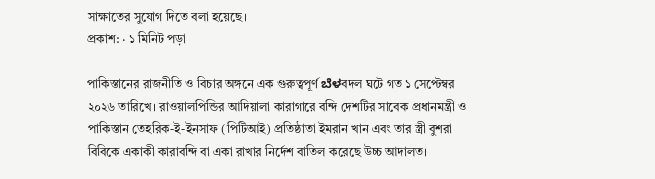সাক্ষাতের সুযোগ দিতে বলা হয়েছে।
প্রকাশ: · ১ মিনিট পড়া

পাকিস্তানের রাজনীতি ও বিচার অঙ্গনে এক গুরুত্বপূর্ণ ಬೆಳবদল ঘটে গত ১ সেপ্টেম্বর ২০২৬ তারিখে। রাওয়ালপিন্ডির আদিয়ালা কারাগারে বন্দি দেশটির সাবেক প্রধানমন্ত্রী ও পাকিস্তান তেহরিক-ই-ইনসাফ (পিটিআই) প্রতিষ্ঠাতা ইমরান খান এবং তার স্ত্রী বুশরা বিবিকে একাকী কারাবন্দি বা একা রাখার নির্দেশ বাতিল করেছে উচ্চ আদালত।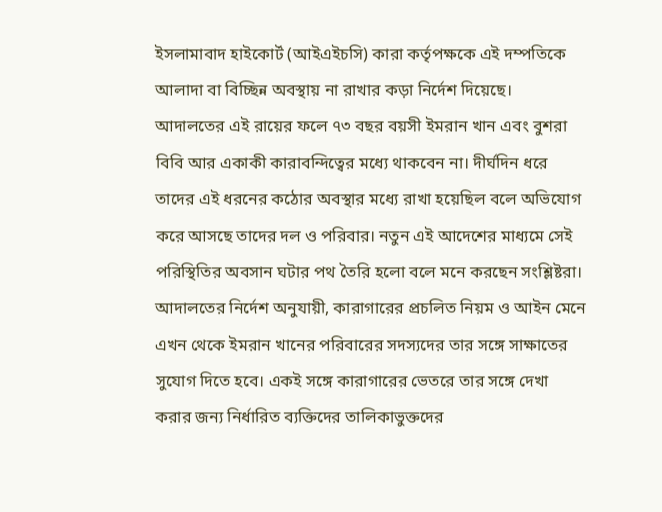ইসলামাবাদ হাইকোর্ট (আইএইচসি) কারা কর্তৃপক্ষকে এই দম্পতিকে আলাদা বা বিচ্ছিন্ন অবস্থায় না রাখার কড়া নির্দেশ দিয়েছে।
আদালতের এই রায়ের ফলে ৭৩ বছর বয়সী ইমরান খান এবং বুশরা বিবি আর একাকী কারাবন্দিত্বের মধ্যে থাকবেন না। দীর্ঘদিন ধরে তাদের এই ধরনের কঠোর অবস্থার মধ্যে রাখা হয়েছিল বলে অভিযোগ করে আসছে তাদের দল ও পরিবার। নতুন এই আদেশের মাধ্যমে সেই পরিস্থিতির অবসান ঘটার পথ তৈরি হলো বলে মনে করছেন সংশ্লিষ্টরা।
আদালতের নির্দেশ অনুযায়ী, কারাগারের প্রচলিত নিয়ম ও আইন মেনে এখন থেকে ইমরান খানের পরিবারের সদস্যদের তার সঙ্গে সাক্ষাতের সুযোগ দিতে হবে। একই সঙ্গে কারাগারের ভেতরে তার সঙ্গে দেখা করার জন্য নির্ধারিত ব্যক্তিদের তালিকাভুক্তদের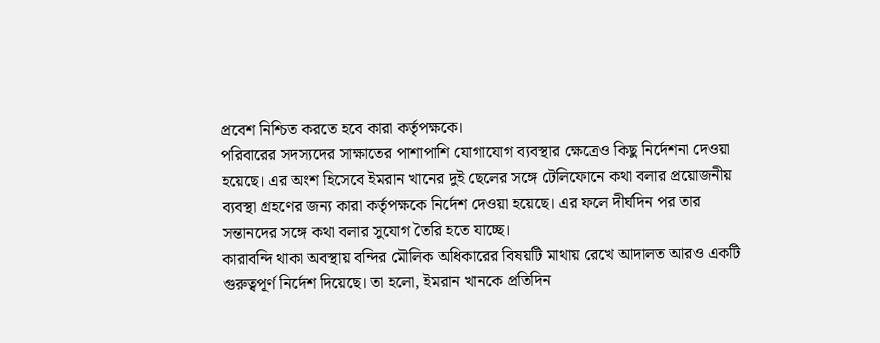প্রবেশ নিশ্চিত করতে হবে কারা কর্তৃপক্ষকে।
পরিবারের সদস্যদের সাক্ষাতের পাশাপাশি যোগাযোগ ব্যবস্থার ক্ষেত্রেও কিছু নির্দেশনা দেওয়া হয়েছে। এর অংশ হিসেবে ইমরান খানের দুই ছেলের সঙ্গে টেলিফোনে কথা বলার প্রয়োজনীয় ব্যবস্থা গ্রহণের জন্য কারা কর্তৃপক্ষকে নির্দেশ দেওয়া হয়েছে। এর ফলে দীর্ঘদিন পর তার সন্তানদের সঙ্গে কথা বলার সুযোগ তৈরি হতে যাচ্ছে।
কারাবন্দি থাকা অবস্থায় বন্দির মৌলিক অধিকারের বিষয়টি মাথায় রেখে আদালত আরও একটি গুরুত্বপূর্ণ নির্দেশ দিয়েছে। তা হলো, ইমরান খানকে প্রতিদিন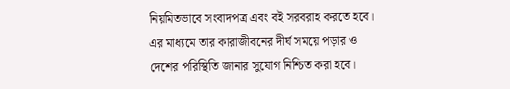নিয়মিতভাবে সংবাদপত্র এবং বই সরবরাহ করতে হবে। এর মাধ্যমে তার কারাজীবনের দীর্ঘ সময়ে পড়ার ও দেশের পরিস্থিতি জানার সুযোগ নিশ্চিত করা হবে।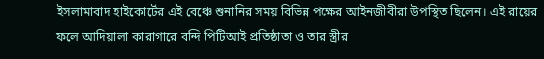ইসলামাবাদ হাইকোর্টের এই বেঞ্চে শুনানির সময় বিভিন্ন পক্ষের আইনজীবীরা উপস্থিত ছিলেন। এই রায়ের ফলে আদিয়ালা কারাগারে বন্দি পিটিআই প্রতিষ্ঠাতা ও তার স্ত্রীর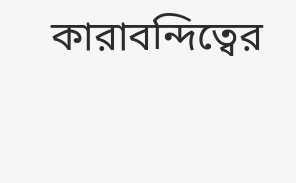কারাবন্দিত্বের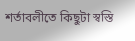শর্তাবলীতে কিছুটা স্বস্তি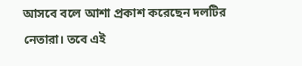আসবে বলে আশা প্রকাশ করেছেন দলটির নেতারা। তবে এই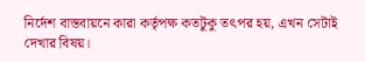নির্দেশ বাস্তবায়নে কারা কর্তৃপক্ষ কতটুকু তৎপর হয়, এখন সেটাই দেখার বিষয়।